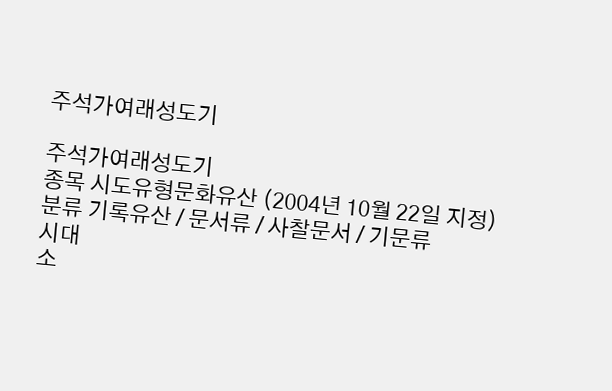주석가여래성도기

주석가여래성도기
종목 시도유형문화유산 (2004년 10월 22일 지정)
분류 기록유산 / 문서류 / 사찰문서 / 기문류
시대
소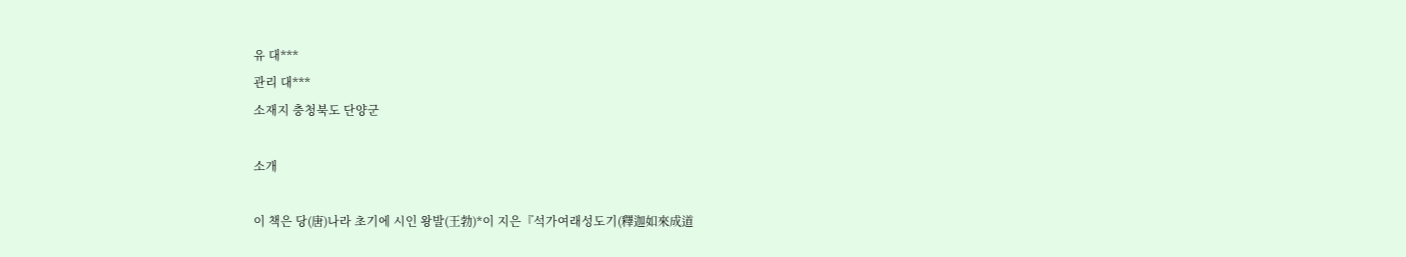유 대***
관리 대***
소재지 충청북도 단양군

소개

이 책은 당(唐)나라 초기에 시인 왕발(王勃)*이 지은『석가여래성도기(釋迦如來成道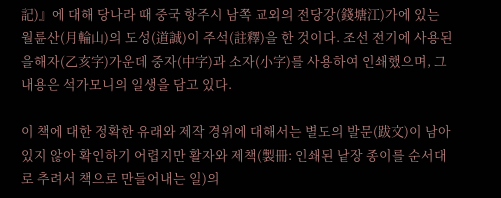記)』에 대해 당나라 때 중국 항주시 남쪽 교외의 전당강(錢塘江)가에 있는 월륜산(月輪山)의 도성(道誠)이 주석(註釋)을 한 것이다. 조선 전기에 사용된 을해자(乙亥字)가운데 중자(中字)과 소자(小字)를 사용하여 인쇄했으며, 그 내용은 석가모니의 일생을 담고 있다.

이 책에 대한 정확한 유래와 제작 경위에 대해서는 별도의 발문(跋文)이 남아 있지 않아 확인하기 어렵지만 활자와 제책(製冊: 인쇄된 낱장 종이를 순서대로 추려서 책으로 만들어내는 일)의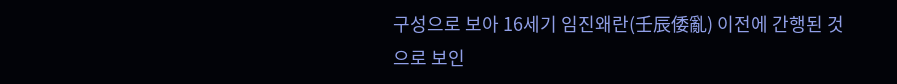구성으로 보아 16세기 임진왜란(壬辰倭亂) 이전에 간행된 것으로 보인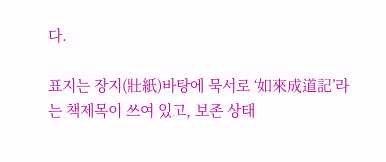다.

표지는 장지(壯紙)바탕에 묵서로 ‘如來成道記’라는 책제목이 쓰여 있고, 보존 상태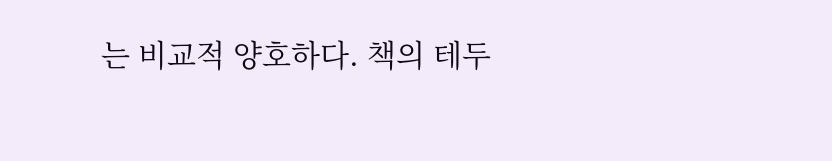는 비교적 양호하다. 책의 테두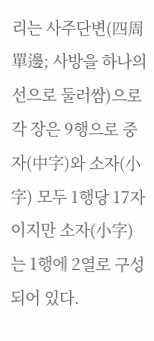리는 사주단변(四周單邊; 사방을 하나의 선으로 둘러쌈)으로 각 장은 9행으로 중자(中字)와 소자(小字) 모두 1행당 17자이지만 소자(小字)는 1행에 2열로 구성되어 있다.